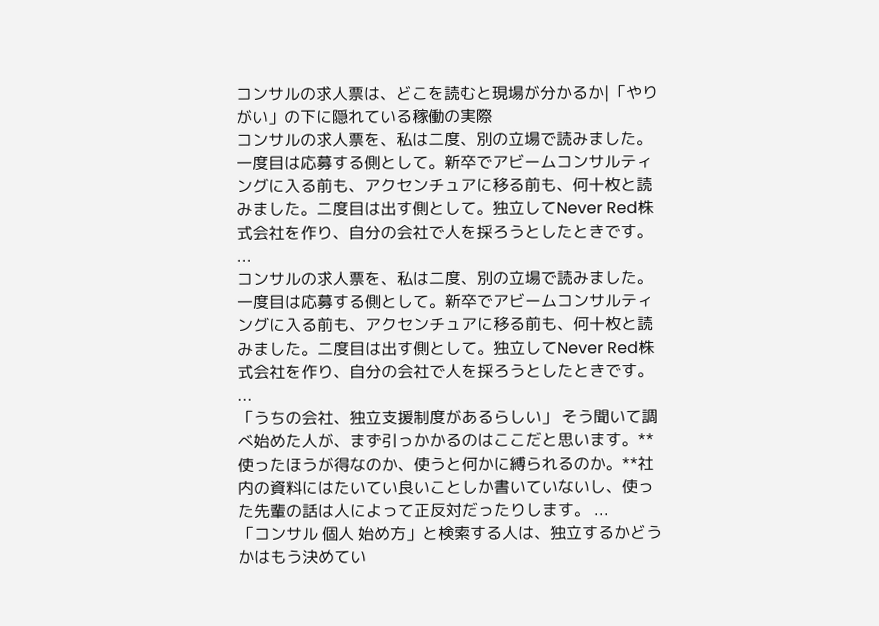コンサルの求人票は、どこを読むと現場が分かるか|「やりがい」の下に隠れている稼働の実際
コンサルの求人票を、私は二度、別の立場で読みました。 一度目は応募する側として。新卒でアビームコンサルティングに入る前も、アクセンチュアに移る前も、何十枚と読みました。二度目は出す側として。独立してNever Red株式会社を作り、自分の会社で人を採ろうとしたときです。 ...
コンサルの求人票を、私は二度、別の立場で読みました。 一度目は応募する側として。新卒でアビームコンサルティングに入る前も、アクセンチュアに移る前も、何十枚と読みました。二度目は出す側として。独立してNever Red株式会社を作り、自分の会社で人を採ろうとしたときです。 ...
「うちの会社、独立支援制度があるらしい」 そう聞いて調べ始めた人が、まず引っかかるのはここだと思います。**使ったほうが得なのか、使うと何かに縛られるのか。**社内の資料にはたいてい良いことしか書いていないし、使った先輩の話は人によって正反対だったりします。 ...
「コンサル 個人 始め方」と検索する人は、独立するかどうかはもう決めてい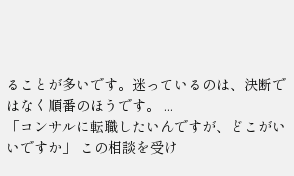ることが多いです。迷っているのは、決断ではなく順番のほうです。 ...
「コンサルに転職したいんですが、どこがいいですか」 この相談を受け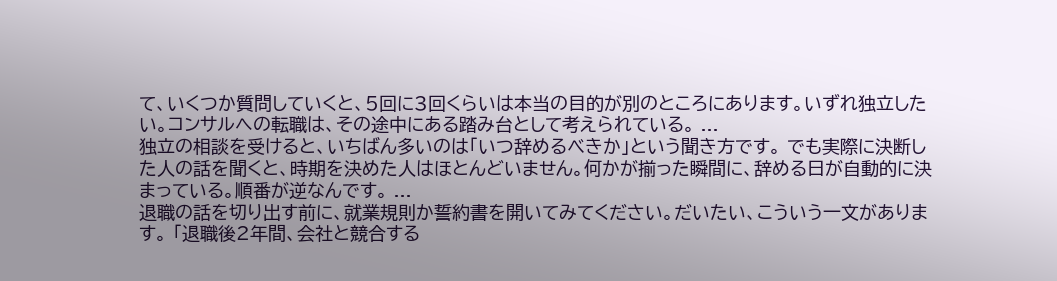て、いくつか質問していくと、5回に3回くらいは本当の目的が別のところにあります。いずれ独立したい。コンサルへの転職は、その途中にある踏み台として考えられている。 ...
独立の相談を受けると、いちばん多いのは「いつ辞めるべきか」という聞き方です。 でも実際に決断した人の話を聞くと、時期を決めた人はほとんどいません。何かが揃った瞬間に、辞める日が自動的に決まっている。順番が逆なんです。 ...
退職の話を切り出す前に、就業規則か誓約書を開いてみてください。だいたい、こういう一文があります。 「退職後2年間、会社と競合する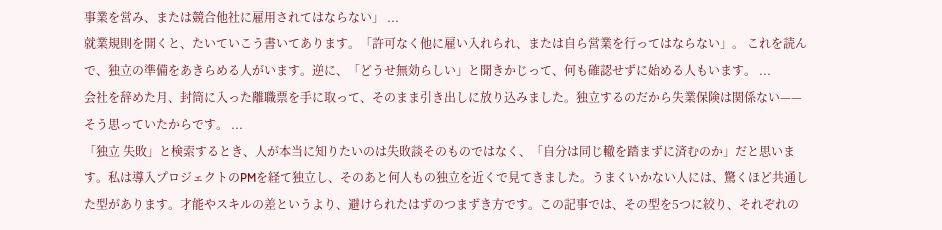事業を営み、または競合他社に雇用されてはならない」 ...
就業規則を開くと、たいていこう書いてあります。「許可なく他に雇い入れられ、または自ら営業を行ってはならない」。 これを読んで、独立の準備をあきらめる人がいます。逆に、「どうせ無効らしい」と聞きかじって、何も確認せずに始める人もいます。 ...
会社を辞めた月、封筒に入った離職票を手に取って、そのまま引き出しに放り込みました。独立するのだから失業保険は関係ない——そう思っていたからです。 ...
「独立 失敗」と検索するとき、人が本当に知りたいのは失敗談そのものではなく、「自分は同じ轍を踏まずに済むのか」だと思います。私は導入プロジェクトのPMを経て独立し、そのあと何人もの独立を近くで見てきました。うまくいかない人には、驚くほど共通した型があります。才能やスキルの差というより、避けられたはずのつまずき方です。この記事では、その型を5つに絞り、それぞれの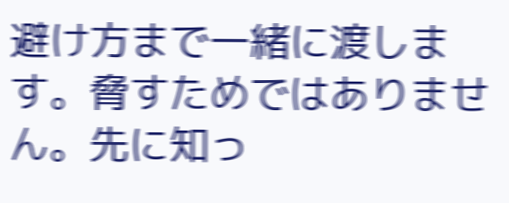避け方まで一緒に渡します。脅すためではありません。先に知っ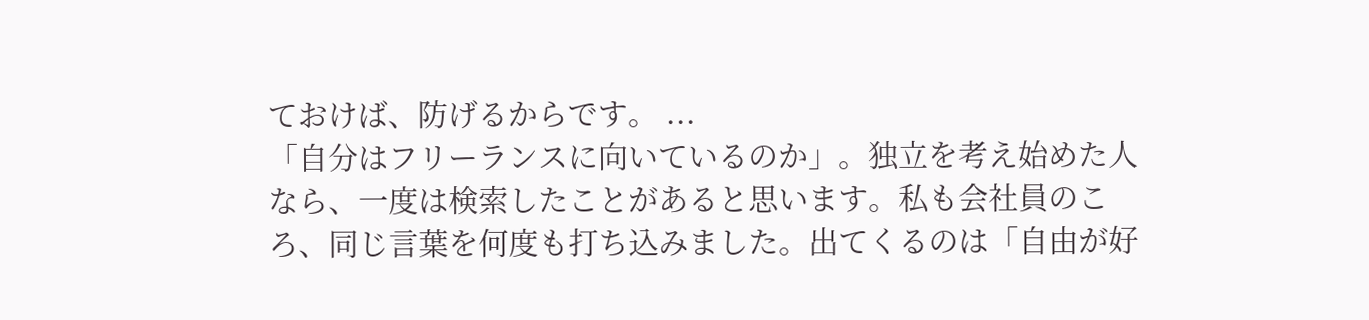ておけば、防げるからです。 ...
「自分はフリーランスに向いているのか」。独立を考え始めた人なら、一度は検索したことがあると思います。私も会社員のころ、同じ言葉を何度も打ち込みました。出てくるのは「自由が好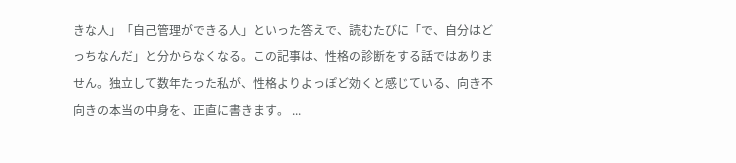きな人」「自己管理ができる人」といった答えで、読むたびに「で、自分はどっちなんだ」と分からなくなる。この記事は、性格の診断をする話ではありません。独立して数年たった私が、性格よりよっぽど効くと感じている、向き不向きの本当の中身を、正直に書きます。 ...